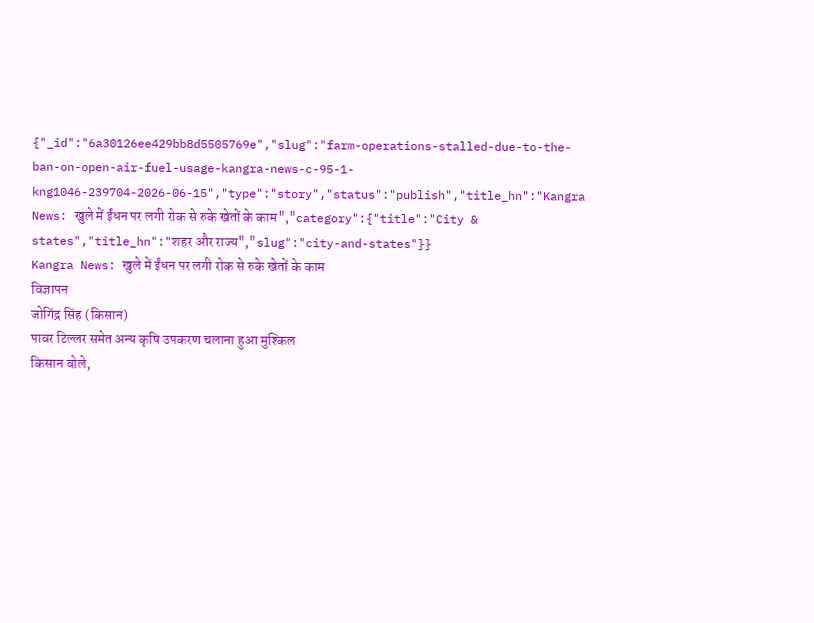{"_id":"6a30126ee429bb8d5505769e","slug":"farm-operations-stalled-due-to-the-ban-on-open-air-fuel-usage-kangra-news-c-95-1-kng1046-239704-2026-06-15","type":"story","status":"publish","title_hn":"Kangra News: खुले में ईंधन पर लगी रोक से रुके खेतों के काम","category":{"title":"City & states","title_hn":"शहर और राज्य","slug":"city-and-states"}}
Kangra News: खुले में ईंधन पर लगी रोक से रुके खेतों के काम
विज्ञापन
जोगिंद्र सिंह (किसान)
पावर टिल्लर समेत अन्य कृषि उपकरण चलाना हुआ मुश्किल
किसान बोले,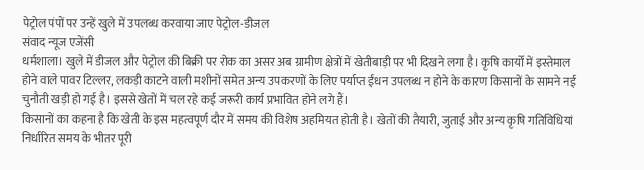पेट्रोल पंपों पर उन्हें खुले में उपलब्ध करवाया जाए पेट्रोल-डीजल
संवाद न्यूज एजेंसी
धर्मशाला। खुले में डीजल और पेट्रोल की बिक्री पर रोक का असर अब ग्रामीण क्षेत्रों में खेतीबाड़ी पर भी दिखने लगा है। कृषि कार्यों में इस्तेमाल होने वाले पावर टिल्लर, लकड़ी काटने वाली मशीनों समेत अन्य उपकरणों के लिए पर्याप्त ईंधन उपलब्ध न होने के कारण किसानों के सामने नई चुनौती खड़ी हो गई है। इससे खेतों में चल रहे कई जरूरी कार्य प्रभावित होने लगे हैं।
किसानों का कहना है कि खेती के इस महत्वपूर्ण दौर में समय की विशेष अहमियत होती है। खेतों की तैयारी, जुताई और अन्य कृषि गतिविधियां निर्धारित समय के भीतर पूरी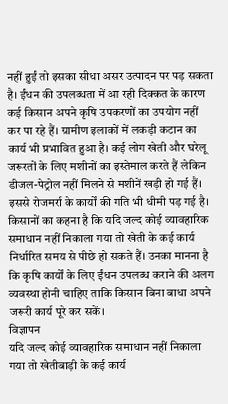नहीं हुईं तो इसका सीधा असर उत्पादन पर पड़ सकता है। ईंधन की उपलब्धता में आ रही दिक्कत के कारण कई किसान अपने कृषि उपकरणों का उपयोग नहीं कर पा रहे हैं। ग्रामीण इलाकों में लकड़ी कटान का कार्य भी प्रभावित हुआ है। कई लोग खेती और घरेलू जरूरतों के लिए मशीनों का इस्तेमाल करते हैं लेकिन डीजल-पेट्रोल नहीं मिलने से मशीनें खड़ी हो गई हैं। इससे रोजमर्रा के कार्यों की गति भी धीमी पड़ गई है।
किसानों का कहना है कि यदि जल्द कोई व्यावहारिक समाधान नहीं निकाला गया तो खेती के कई कार्य निर्धारित समय से पीछे हो सकते हैं। उनका मानना है कि कृषि कार्यों के लिए ईंधन उपलब्ध कराने की अलग व्यवस्था होनी चाहिए ताकि किसान बिना बाधा अपने जरूरी कार्य पूरे कर सकें।
विज्ञापन
यदि जल्द कोई व्यावहारिक समाधान नहीं निकाला गया तो खेतीबाड़ी के कई कार्य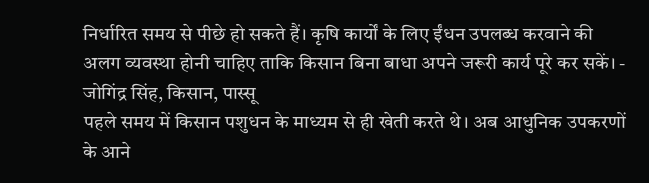निर्धारित समय से पीछे हो सकते हैं। कृषि कार्यों के लिए ईंधन उपलब्ध करवाने की अलग व्यवस्था होनी चाहिए ताकि किसान बिना बाधा अपने जरूरी कार्य पूरे कर सकें। - जोगिंद्र सिंह, किसान, पास्सू
पहले समय में किसान पशुधन के माध्यम से ही खेती करते थे। अब आधुनिक उपकरणों के आने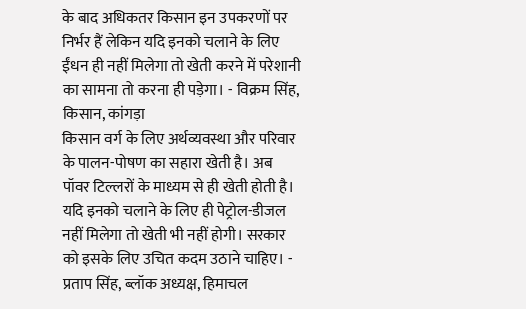के बाद अधिकतर किसान इन उपकरणों पर निर्भर हैं लेकिन यदि इनको चलाने के लिए ईंधन ही नहीं मिलेगा तो खेती करने में परेशानी का सामना तो करना ही पड़ेगा। - विक्रम सिंह, किसान, कांगड़ा
किसान वर्ग के लिए अर्थव्यवस्था और परिवार के पालन-पोषण का सहारा खेती है। अब पॉवर टिल्लरों के माध्यम से ही खेती होती है। यदि इनको चलाने के लिए ही पेट्रोल-डीजल नहीं मिलेगा तो खेती भी नहीं होगी। सरकार को इसके लिए उचित कदम उठाने चाहिए। - प्रताप सिंह, ब्लॉक अध्यक्ष, हिमाचल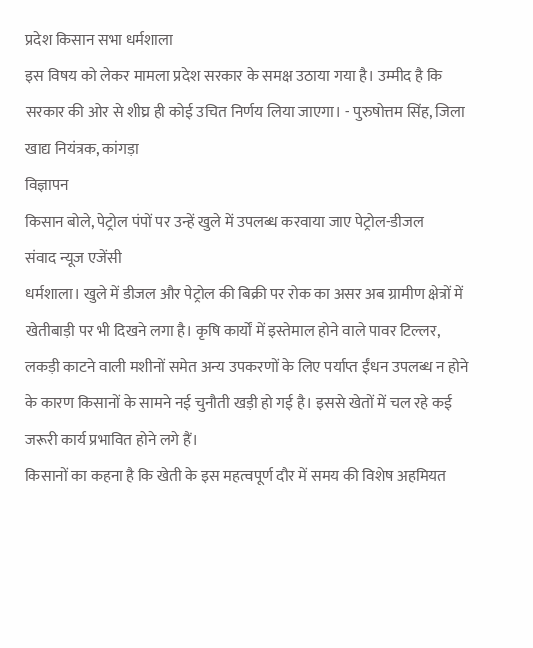प्रदेश किसान सभा धर्मशाला
इस विषय को लेकर मामला प्रदेश सरकार के समक्ष उठाया गया है। उम्मीद है कि सरकार की ओर से शीघ्र ही कोई उचित निर्णय लिया जाएगा। - पुरुषोत्तम सिंह, जिला खाद्य नियंत्रक, कांगड़ा
विज्ञापन
किसान बोले, पेट्रोल पंपों पर उन्हें खुले में उपलब्ध करवाया जाए पेट्रोल-डीजल
संवाद न्यूज एजेंसी
धर्मशाला। खुले में डीजल और पेट्रोल की बिक्री पर रोक का असर अब ग्रामीण क्षेत्रों में खेतीबाड़ी पर भी दिखने लगा है। कृषि कार्यों में इस्तेमाल होने वाले पावर टिल्लर, लकड़ी काटने वाली मशीनों समेत अन्य उपकरणों के लिए पर्याप्त ईंधन उपलब्ध न होने के कारण किसानों के सामने नई चुनौती खड़ी हो गई है। इससे खेतों में चल रहे कई जरूरी कार्य प्रभावित होने लगे हैं।
किसानों का कहना है कि खेती के इस महत्वपूर्ण दौर में समय की विशेष अहमियत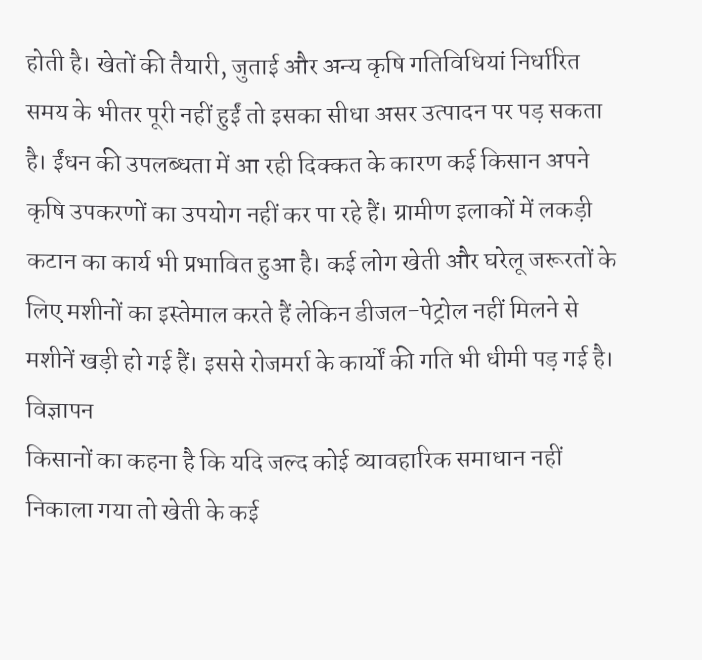होती है। खेतों की तैयारी, जुताई और अन्य कृषि गतिविधियां निर्धारित समय के भीतर पूरी नहीं हुईं तो इसका सीधा असर उत्पादन पर पड़ सकता है। ईंधन की उपलब्धता में आ रही दिक्कत के कारण कई किसान अपने कृषि उपकरणों का उपयोग नहीं कर पा रहे हैं। ग्रामीण इलाकों में लकड़ी कटान का कार्य भी प्रभावित हुआ है। कई लोग खेती और घरेलू जरूरतों के लिए मशीनों का इस्तेमाल करते हैं लेकिन डीजल-पेट्रोल नहीं मिलने से मशीनें खड़ी हो गई हैं। इससे रोजमर्रा के कार्यों की गति भी धीमी पड़ गई है।
विज्ञापन
किसानों का कहना है कि यदि जल्द कोई व्यावहारिक समाधान नहीं निकाला गया तो खेती के कई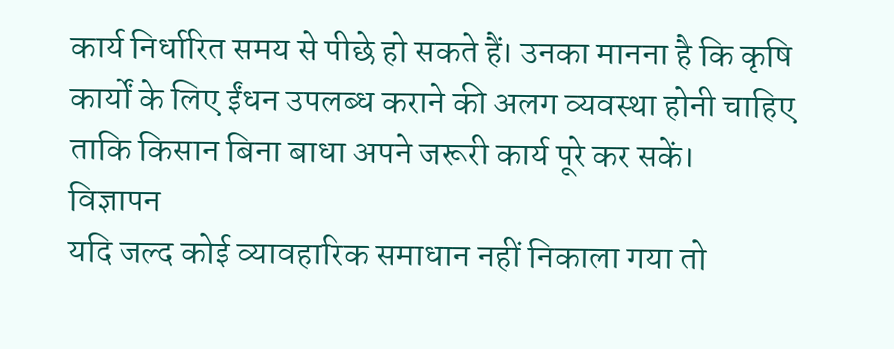कार्य निर्धारित समय से पीछे हो सकते हैं। उनका मानना है कि कृषि कार्यों के लिए ईंधन उपलब्ध कराने की अलग व्यवस्था होनी चाहिए ताकि किसान बिना बाधा अपने जरूरी कार्य पूरे कर सकें।
विज्ञापन
यदि जल्द कोई व्यावहारिक समाधान नहीं निकाला गया तो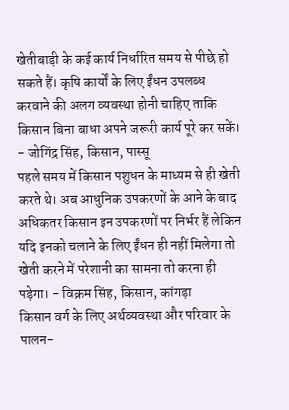खेतीबाड़ी के कई कार्य निर्धारित समय से पीछे हो सकते हैं। कृषि कार्यों के लिए ईंधन उपलब्ध करवाने की अलग व्यवस्था होनी चाहिए ताकि किसान बिना बाधा अपने जरूरी कार्य पूरे कर सकें। - जोगिंद्र सिंह, किसान, पास्सू
पहले समय में किसान पशुधन के माध्यम से ही खेती करते थे। अब आधुनिक उपकरणों के आने के बाद अधिकतर किसान इन उपकरणों पर निर्भर हैं लेकिन यदि इनको चलाने के लिए ईंधन ही नहीं मिलेगा तो खेती करने में परेशानी का सामना तो करना ही पड़ेगा। - विक्रम सिंह, किसान, कांगड़ा
किसान वर्ग के लिए अर्थव्यवस्था और परिवार के पालन-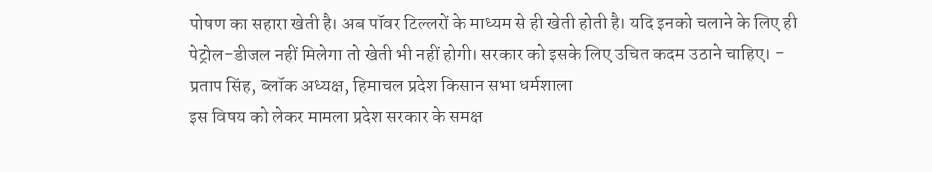पोषण का सहारा खेती है। अब पॉवर टिल्लरों के माध्यम से ही खेती होती है। यदि इनको चलाने के लिए ही पेट्रोल-डीजल नहीं मिलेगा तो खेती भी नहीं होगी। सरकार को इसके लिए उचित कदम उठाने चाहिए। - प्रताप सिंह, ब्लॉक अध्यक्ष, हिमाचल प्रदेश किसान सभा धर्मशाला
इस विषय को लेकर मामला प्रदेश सरकार के समक्ष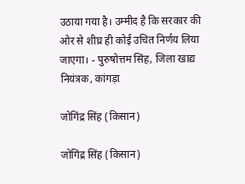उठाया गया है। उम्मीद है कि सरकार की ओर से शीघ्र ही कोई उचित निर्णय लिया जाएगा। - पुरुषोत्तम सिंह, जिला खाद्य नियंत्रक, कांगड़ा

जोगिंद्र सिंह (किसान)

जोगिंद्र सिंह (किसान)